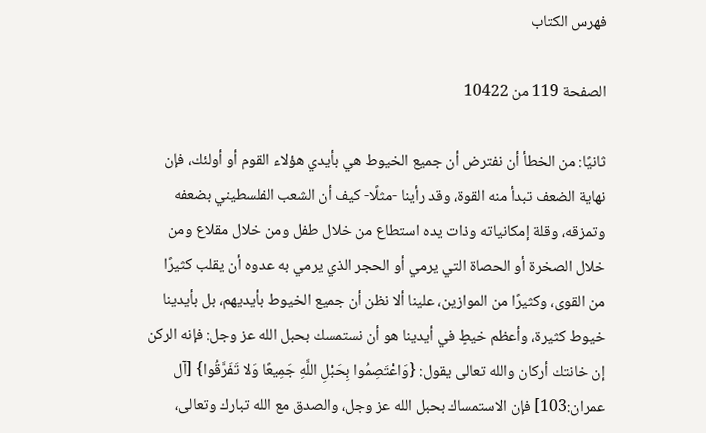فهرس الكتاب

الصفحة 119 من 10422

ثانيًا: من الخطأ أن نفترض أن جميع الخيوط هي بأيدي هؤلاء القوم أو أولئك، فإن نهاية الضعف تبدأ منه القوة، وقد رأينا -مثلًا- كيف أن الشعب الفلسطيني بضعفه وتمزقه، وقلة إمكانياته وذات يده استطاع من خلال طفل ومن خلال مقلاع ومن خلال الصخرة أو الحصاة التي يرمي أو الحجر الذي يرمي به عدوه أن يقلب كثيرًا من القوى، وكثيرًا من الموازين، علينا ألا نظن أن جميع الخيوط بأيديهم، بل بأيدينا خيوط كثيرة، وأعظم خيطٍ في أيدينا هو أن نستمسك بحبل الله عز وجل: فإنه الركن إن خانتك أركان والله تعالى يقول: {وَاعْتَصِمُوا بِحَبْلِ اللَّهِ جَمِيعًا وَلا تَفَرَّقُوا} [آل عمران:103] فإن الاستمساك بحبل الله عز وجل، والصدق مع الله تبارك وتعالى،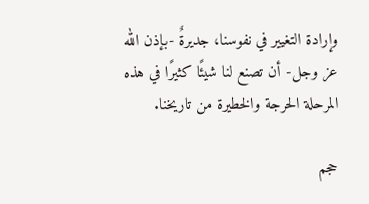وإرادة التغيير في نفوسنا، جديرةٌ -بإذن الله عز وجل- أن تصنع لنا شيئًا كثيرًا في هذه المرحلة الحرجة والخطيرة من تاريخنا.

حجم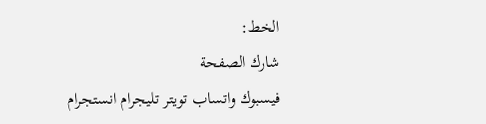الخط:
شارك الصفحة
فيسبوك واتساب تويتر تليجرام انستجرام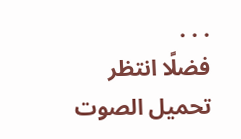. . .
فضلًا انتظر تحميل الصوت